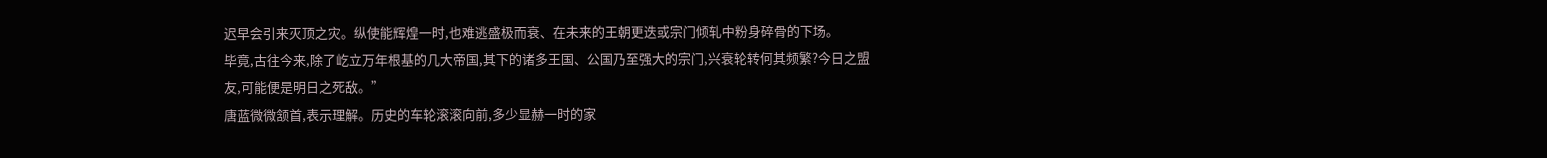迟早会引来灭顶之灾。纵使能辉煌一时,也难逃盛极而衰、在未来的王朝更迭或宗门倾轧中粉身碎骨的下场。
毕竟,古往今来,除了屹立万年根基的几大帝国,其下的诸多王国、公国乃至强大的宗门,兴衰轮转何其频繁?今日之盟友,可能便是明日之死敌。”
唐蓝微微颔首,表示理解。历史的车轮滚滚向前,多少显赫一时的家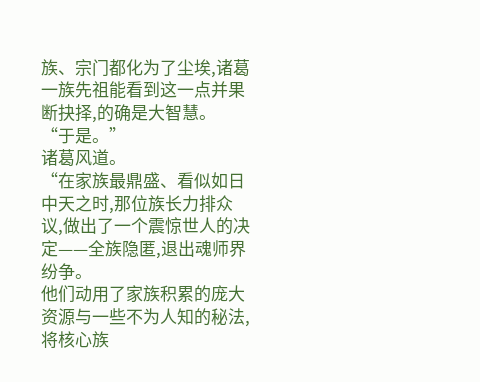族、宗门都化为了尘埃,诸葛一族先祖能看到这一点并果断抉择,的确是大智慧。
“于是。”
诸葛风道。
“在家族最鼎盛、看似如日中天之时,那位族长力排众议,做出了一个震惊世人的决定——全族隐匿,退出魂师界纷争。
他们动用了家族积累的庞大资源与一些不为人知的秘法,将核心族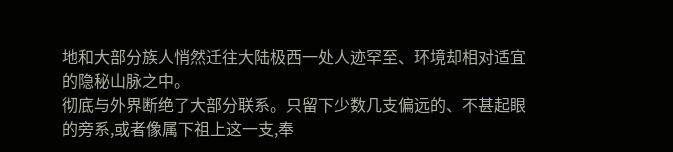地和大部分族人悄然迁往大陆极西一处人迹罕至、环境却相对适宜的隐秘山脉之中。
彻底与外界断绝了大部分联系。只留下少数几支偏远的、不甚起眼的旁系,或者像属下祖上这一支,奉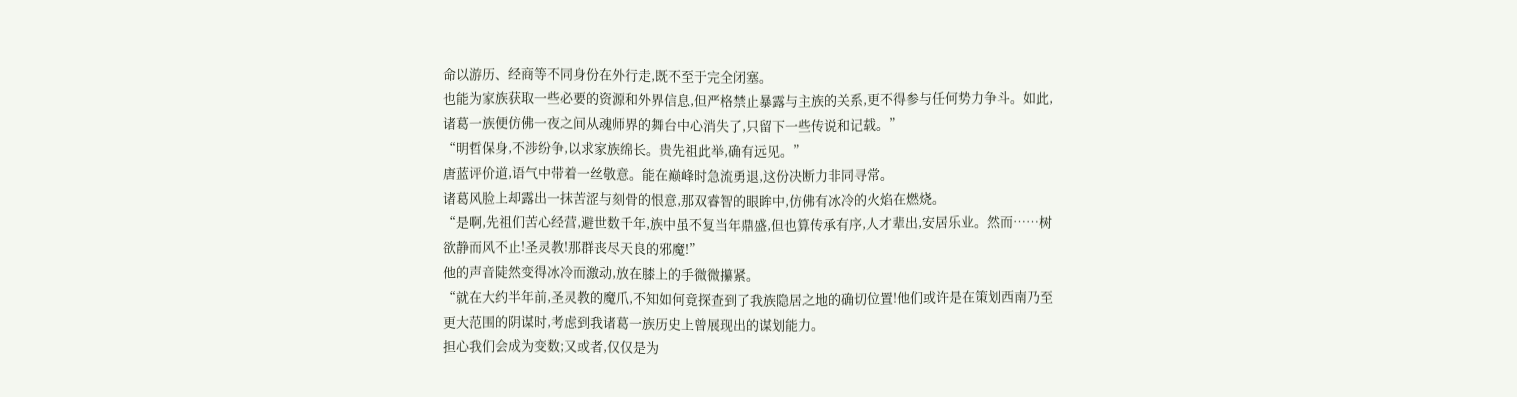命以游历、经商等不同身份在外行走,既不至于完全闭塞。
也能为家族获取一些必要的资源和外界信息,但严格禁止暴露与主族的关系,更不得参与任何势力争斗。如此,诸葛一族便仿佛一夜之间从魂师界的舞台中心消失了,只留下一些传说和记载。”
“明哲保身,不涉纷争,以求家族绵长。贵先祖此举,确有远见。”
唐蓝评价道,语气中带着一丝敬意。能在巅峰时急流勇退,这份决断力非同寻常。
诸葛风脸上却露出一抹苦涩与刻骨的恨意,那双睿智的眼眸中,仿佛有冰冷的火焰在燃烧。
“是啊,先祖们苦心经营,避世数千年,族中虽不复当年鼎盛,但也算传承有序,人才辈出,安居乐业。然而……树欲静而风不止!圣灵教!那群丧尽天良的邪魔!”
他的声音陡然变得冰冷而激动,放在膝上的手微微攥紧。
“就在大约半年前,圣灵教的魔爪,不知如何竟探查到了我族隐居之地的确切位置!他们或许是在策划西南乃至更大范围的阴谋时,考虑到我诸葛一族历史上曾展现出的谋划能力。
担心我们会成为变数;又或者,仅仅是为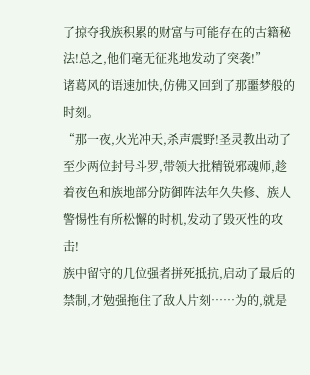了掠夺我族积累的财富与可能存在的古籍秘法!总之,他们毫无征兆地发动了突袭!”
诸葛风的语速加快,仿佛又回到了那噩梦般的时刻。
“那一夜,火光冲天,杀声震野!圣灵教出动了至少两位封号斗罗,带领大批精锐邪魂师,趁着夜色和族地部分防御阵法年久失修、族人警惕性有所松懈的时机,发动了毁灭性的攻击!
族中留守的几位强者拼死抵抗,启动了最后的禁制,才勉强拖住了敌人片刻……为的,就是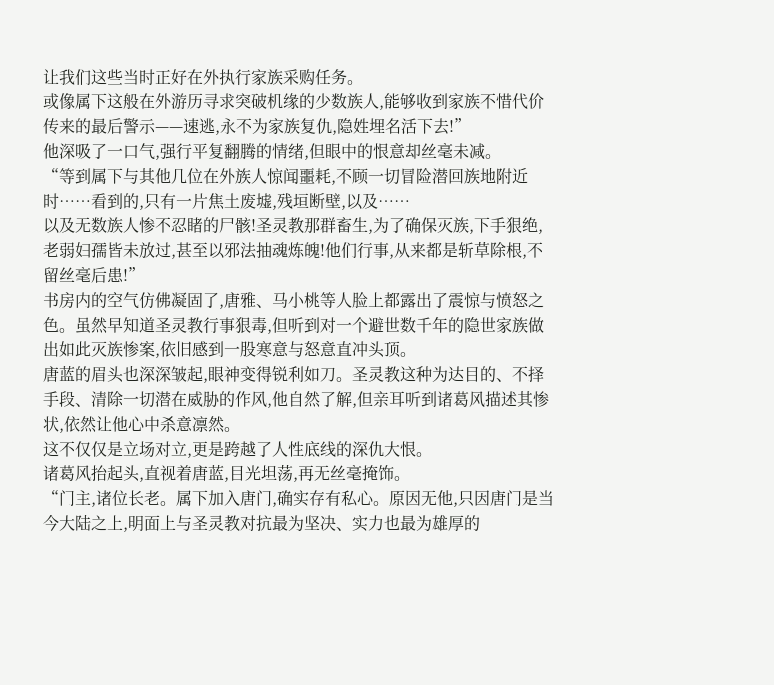让我们这些当时正好在外执行家族采购任务。
或像属下这般在外游历寻求突破机缘的少数族人,能够收到家族不惜代价传来的最后警示——速逃,永不为家族复仇,隐姓埋名活下去!”
他深吸了一口气,强行平复翻腾的情绪,但眼中的恨意却丝毫未减。
“等到属下与其他几位在外族人惊闻噩耗,不顾一切冒险潜回族地附近时……看到的,只有一片焦土废墟,残垣断壁,以及……
以及无数族人惨不忍睹的尸骸!圣灵教那群畜生,为了确保灭族,下手狠绝,老弱妇孺皆未放过,甚至以邪法抽魂炼魄!他们行事,从来都是斩草除根,不留丝毫后患!”
书房内的空气仿佛凝固了,唐雅、马小桃等人脸上都露出了震惊与愤怒之色。虽然早知道圣灵教行事狠毒,但听到对一个避世数千年的隐世家族做出如此灭族惨案,依旧感到一股寒意与怒意直冲头顶。
唐蓝的眉头也深深皱起,眼神变得锐利如刀。圣灵教这种为达目的、不择手段、清除一切潜在威胁的作风,他自然了解,但亲耳听到诸葛风描述其惨状,依然让他心中杀意凛然。
这不仅仅是立场对立,更是跨越了人性底线的深仇大恨。
诸葛风抬起头,直视着唐蓝,目光坦荡,再无丝毫掩饰。
“门主,诸位长老。属下加入唐门,确实存有私心。原因无他,只因唐门是当今大陆之上,明面上与圣灵教对抗最为坚决、实力也最为雄厚的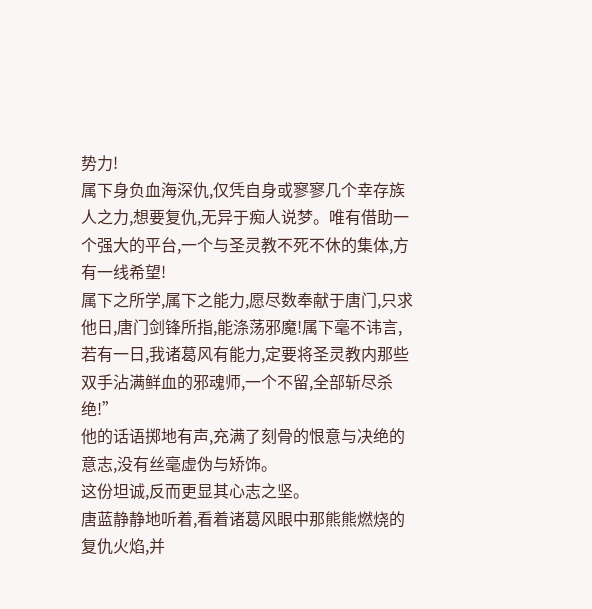势力!
属下身负血海深仇,仅凭自身或寥寥几个幸存族人之力,想要复仇,无异于痴人说梦。唯有借助一个强大的平台,一个与圣灵教不死不休的集体,方有一线希望!
属下之所学,属下之能力,愿尽数奉献于唐门,只求他日,唐门剑锋所指,能涤荡邪魔!属下毫不讳言,若有一日,我诸葛风有能力,定要将圣灵教内那些双手沾满鲜血的邪魂师,一个不留,全部斩尽杀绝!”
他的话语掷地有声,充满了刻骨的恨意与决绝的意志,没有丝毫虚伪与矫饰。
这份坦诚,反而更显其心志之坚。
唐蓝静静地听着,看着诸葛风眼中那熊熊燃烧的复仇火焰,并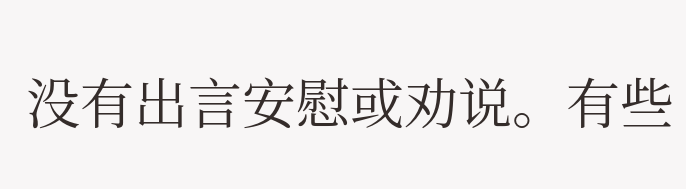没有出言安慰或劝说。有些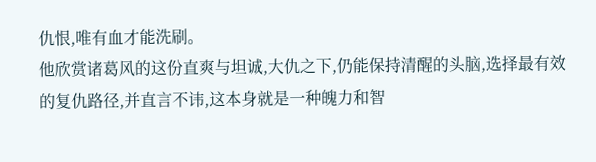仇恨,唯有血才能洗刷。
他欣赏诸葛风的这份直爽与坦诚,大仇之下,仍能保持清醒的头脑,选择最有效的复仇路径,并直言不讳,这本身就是一种魄力和智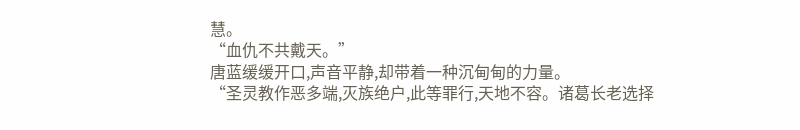慧。
“血仇不共戴天。”
唐蓝缓缓开口,声音平静,却带着一种沉甸甸的力量。
“圣灵教作恶多端,灭族绝户,此等罪行,天地不容。诸葛长老选择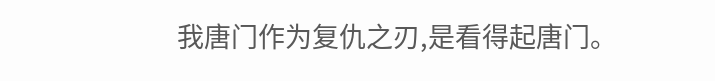我唐门作为复仇之刃,是看得起唐门。